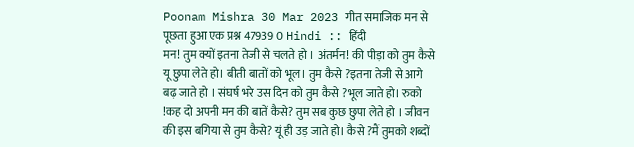Poonam Mishra 30 Mar 2023 गीत समाजिक मन से पूछता हुआ एक प्रश्न 47939 0 Hindi :: हिंदी
मन! तुम क्यों इतना तेजी से चलते हो । अंतर्मन! की पीड़ा को तुम कैसे यू छुपा लेते हो। बीती बातों को भूल। तुम कैसे ?इतना तेजी से आगे बढ़ जाते हो । संघर्ष भरे उस दिन को तुम कैसे ?भूल जाते हो। रुको !कह दो अपनी मन की बातें कैसे? तुम सब कुछ छुपा लेते हो । जीवन की इस बगिया से तुम कैसे? यूं ही उड़ जाते हो। कैसे ?मैं तुमको शब्दों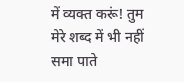में व्यक्त करूं! तुम मेरे शब्द में भी नहीं समा पाते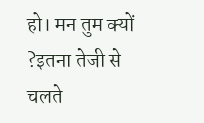हो। मन तुम क्यों ?इतना तेजी से चलते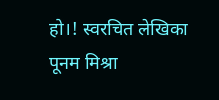हो।! स्वरचित लेखिका पूनम मिश्रा